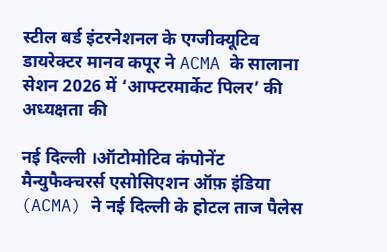स्टील बर्ड इंटरनेशनल के एग्जीक्यूटिव डायरेक्टर मानव कपूर ने ACMA के सालाना सेशन 2026 में ‘आफ्टरमार्केट पिलर’ की अध्यक्षता की

नई दिल्ली ।ऑटोमोटिव कंपोनेंट मैन्युफैक्चरर्स एसोसिएशन ऑफ़ इंडिया (ACMA) ने नई दिल्ली के होटल ताज पैलेस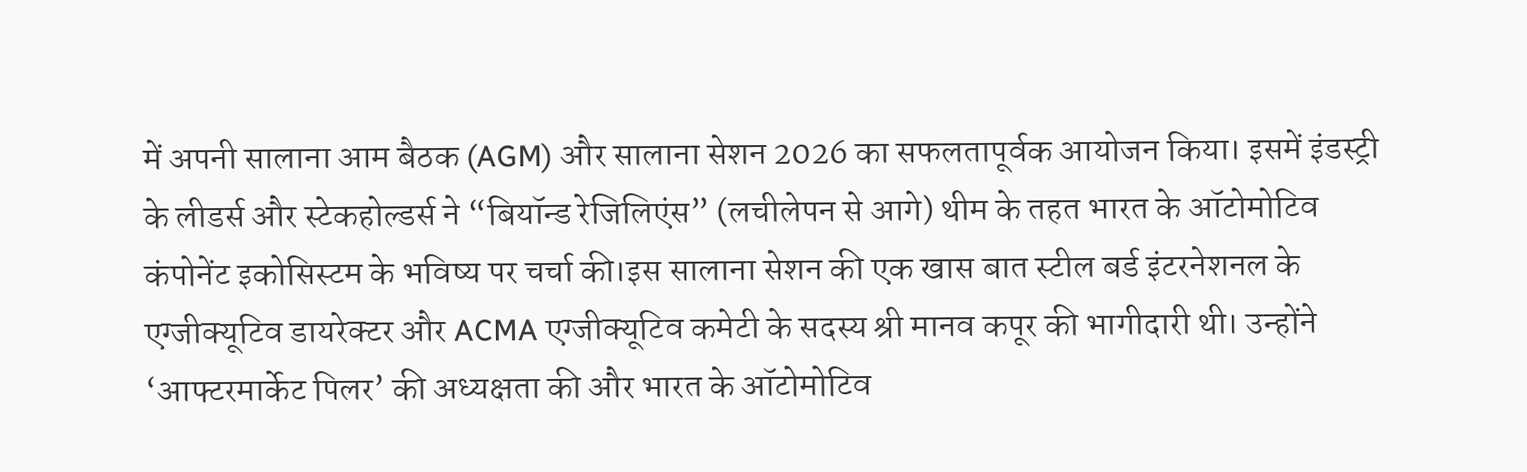में अपनी सालाना आम बैठक (AGM) और सालाना सेशन 2026 का सफलतापूर्वक आयोजन किया। इसमें इंडस्ट्री के लीडर्स और स्टेकहोल्डर्स ने “बियॉन्ड रेजिलिएंस” (लचीलेपन से आगे) थीम के तहत भारत के ऑटोमोटिव कंपोनेंट इकोसिस्टम के भविष्य पर चर्चा की।इस सालाना सेशन की एक खास बात स्टील बर्ड इंटरनेशनल के एग्जीक्यूटिव डायरेक्टर और ACMA एग्जीक्यूटिव कमेटी के सदस्य श्री मानव कपूर की भागीदारी थी। उन्होंने ‘आफ्टरमार्केट पिलर’ की अध्यक्षता की और भारत के ऑटोमोटिव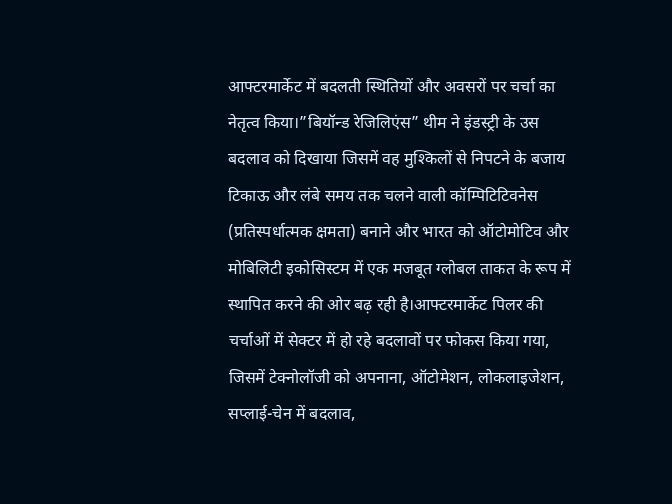आफ्टरमार्केट में बदलती स्थितियों और अवसरों पर चर्चा का नेतृत्व किया।”बियॉन्ड रेजिलिएंस” थीम ने इंडस्ट्री के उस बदलाव को दिखाया जिसमें वह मुश्किलों से निपटने के बजाय टिकाऊ और लंबे समय तक चलने वाली कॉम्पिटिटिवनेस (प्रतिस्पर्धात्मक क्षमता) बनाने और भारत को ऑटोमोटिव और मोबिलिटी इकोसिस्टम में एक मजबूत ग्लोबल ताकत के रूप में स्थापित करने की ओर बढ़ रही है।आफ्टरमार्केट पिलर की चर्चाओं में सेक्टर में हो रहे बदलावों पर फोकस किया गया, जिसमें टेक्नोलॉजी को अपनाना, ऑटोमेशन, लोकलाइजेशन, सप्लाई-चेन में बदलाव,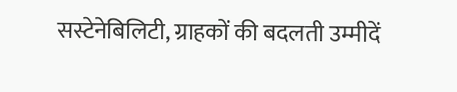सस्टेनेबिलिटी, ग्राहकों की बदलती उम्मीदें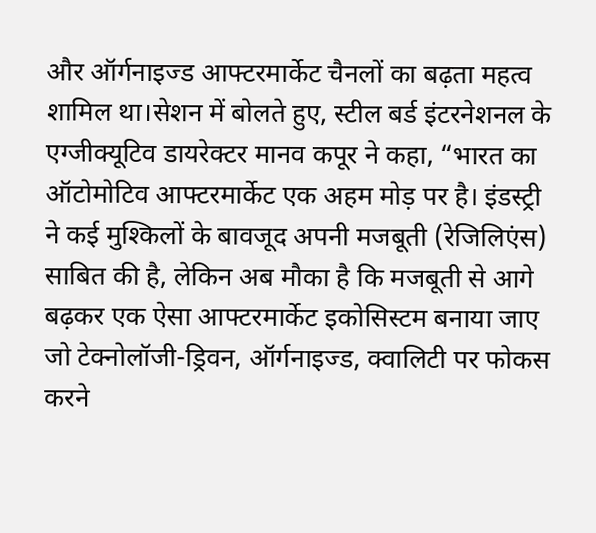और ऑर्गनाइज्ड आफ्टरमार्केट चैनलों का बढ़ता महत्व शामिल था।सेशन में बोलते हुए, स्टील बर्ड इंटरनेशनल के एग्जीक्यूटिव डायरेक्टर मानव कपूर ने कहा, “भारत का ऑटोमोटिव आफ्टरमार्केट एक अहम मोड़ पर है। इंडस्ट्री ने कई मुश्किलों के बावजूद अपनी मजबूती (रेजिलिएंस) साबित की है, लेकिन अब मौका है कि मजबूती से आगे बढ़कर एक ऐसा आफ्टरमार्केट इकोसिस्टम बनाया जाए जो टेक्नोलॉजी-ड्रिवन, ऑर्गनाइज्ड, क्वालिटी पर फोकस करने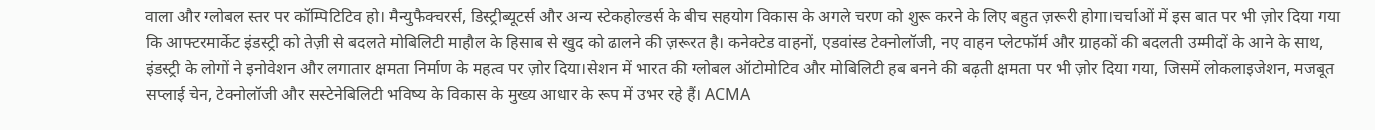वाला और ग्लोबल स्तर पर कॉम्पिटिटिव हो। मैन्युफैक्चरर्स, डिस्ट्रीब्यूटर्स और अन्य स्टेकहोल्डर्स के बीच सहयोग विकास के अगले चरण को शुरू करने के लिए बहुत ज़रूरी होगा।चर्चाओं में इस बात पर भी ज़ोर दिया गया कि आफ्टरमार्केट इंडस्ट्री को तेज़ी से बदलते मोबिलिटी माहौल के हिसाब से खुद को ढालने की ज़रूरत है। कनेक्टेड वाहनों, एडवांस्ड टेक्नोलॉजी, नए वाहन प्लेटफॉर्म और ग्राहकों की बदलती उम्मीदों के आने के साथ, इंडस्ट्री के लोगों ने इनोवेशन और लगातार क्षमता निर्माण के महत्व पर ज़ोर दिया।सेशन में भारत की ग्लोबल ऑटोमोटिव और मोबिलिटी हब बनने की बढ़ती क्षमता पर भी ज़ोर दिया गया, जिसमें लोकलाइजेशन, मजबूत सप्लाई चेन, टेक्नोलॉजी और सस्टेनेबिलिटी भविष्य के विकास के मुख्य आधार के रूप में उभर रहे हैं। ACMA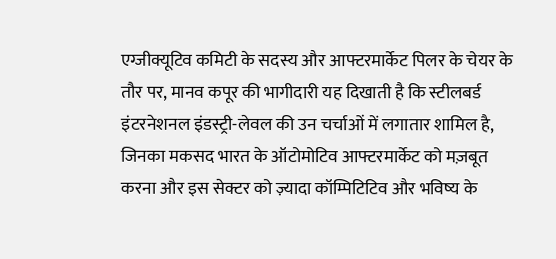एग्जीक्यूटिव कमिटी के सदस्य और आफ्टरमार्केट पिलर के चेयर के तौर पर, मानव कपूर की भागीदारी यह दिखाती है कि स्टीलबर्ड इंटरनेशनल इंडस्ट्री-लेवल की उन चर्चाओं में लगातार शामिल है, जिनका मकसद भारत के ऑटोमोटिव आफ्टरमार्केट को मज़बूत करना और इस सेक्टर को ज़्यादा कॉम्पिटिटिव और भविष्य के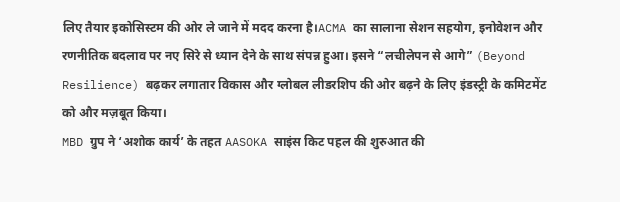लिए तैयार इकोसिस्टम की ओर ले जाने में मदद करना है।ACMA का सालाना सेशन सहयोग, इनोवेशन और रणनीतिक बदलाव पर नए सिरे से ध्यान देने के साथ संपन्न हुआ। इसने “लचीलेपन से आगे” (Beyond Resilience) बढ़कर लगातार विकास और ग्लोबल लीडरशिप की ओर बढ़ने के लिए इंडस्ट्री के कमिटमेंट को और मज़बूत किया।
MBD ग्रुप ने ‘अशोक कार्य’ के तहत AASOKA साइंस किट पहल की शुरुआत की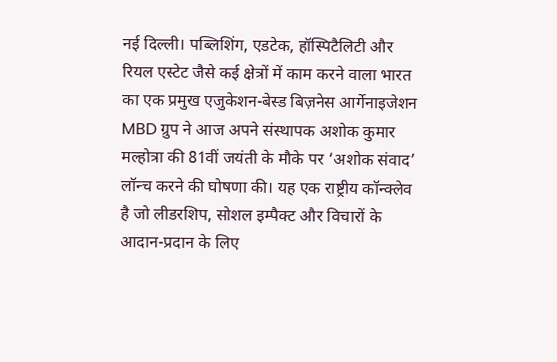नई दिल्ली। पब्लिशिंग, एडटेक, हॉस्पिटैलिटी और रियल एस्टेट जैसे कई क्षेत्रों में काम करने वाला भारत का एक प्रमुख एजुकेशन-बेस्ड बिज़नेस आर्गेनाइजेशन MBD ग्रुप ने आज अपने संस्थापक अशोक कुमार मल्होत्रा की 81वीं जयंती के मौके पर ‘अशोक संवाद’ लॉन्च करने की घोषणा की। यह एक राष्ट्रीय कॉन्क्लेव है जो लीडरशिप, सोशल इम्पैक्ट और विचारों के आदान-प्रदान के लिए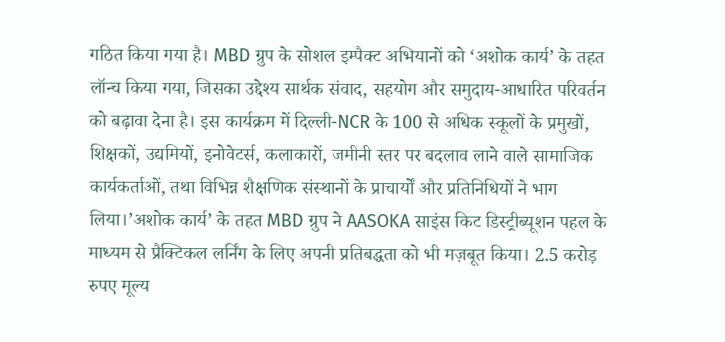गठित किया गया है। MBD ग्रुप के सोशल इम्पैक्ट अभियानों को ‘अशोक कार्य’ के तहत लॉन्च किया गया, जिसका उद्देश्य सार्थक संवाद, सहयोग और समुदाय-आधारित परिवर्तन को बढ़ावा देना है। इस कार्यक्रम में दिल्ली-NCR के 100 से अधिक स्कूलों के प्रमुखों, शिक्षकों, उद्यमियों, इनोवेटर्स, कलाकारों, जमीनी स्तर पर बदलाव लाने वाले सामाजिक कार्यकर्ताओं, तथा विभिन्न शैक्षणिक संस्थानों के प्राचार्यों और प्रतिनिधियों ने भाग लिया।’अशोक कार्य’ के तहत MBD ग्रुप ने AASOKA साइंस किट डिस्ट्रीब्यूशन पहल के माध्यम से प्रैक्टिकल लर्निंग के लिए अपनी प्रतिबद्धता को भी मज़बूत किया। 2.5 करोड़ रुपए मूल्य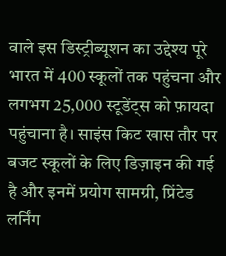वाले इस डिस्ट्रीब्यूशन का उद्देश्य पूरे भारत में 400 स्कूलों तक पहुंचना और लगभग 25,000 स्टूडेंट्स को फ़ायदा पहुंचाना है। साइंस किट खास तौर पर बजट स्कूलों के लिए डिज़ाइन की गई है और इनमें प्रयोग सामग्री, प्रिंटेड लर्निंग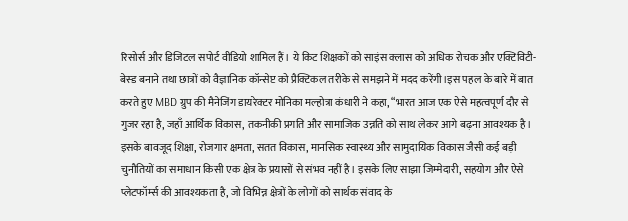रिसोर्स और डिजिटल सपोर्ट वीडियो शामिल हैं। ये किट शिक्षकों को साइंस क्लास को अधिक रोचक और एक्टिविटी-बेस्ड बनाने तथा छात्रों को वैज्ञानिक कॉन्सेप्ट को प्रैक्टिकल तरीके से समझने में मदद करेंगी।इस पहल के बारे में बात करते हुए MBD ग्रुप की मैनेजिंग डायरेक्टर मोनिका मल्होत्रा कंधारी ने कहा, “भारत आज एक ऐसे महत्वपूर्ण दौर से गुजर रहा है, जहाँ आर्थिक विकास, तकनीकी प्रगति और सामाजिक उन्नति को साथ लेकर आगे बढ़ना आवश्यक है। इसके बावजूद शिक्षा, रोजगार क्षमता, सतत विकास, मानसिक स्वास्थ्य और सामुदायिक विकास जैसी कई बड़ी चुनौतियों का समाधान किसी एक क्षेत्र के प्रयासों से संभव नहीं है। इसके लिए साझा जिम्मेदारी, सहयोग और ऐसे प्लेटफॉर्म्स की आवश्यकता है, जो विभिन्न क्षेत्रों के लोगों को सार्थक संवाद के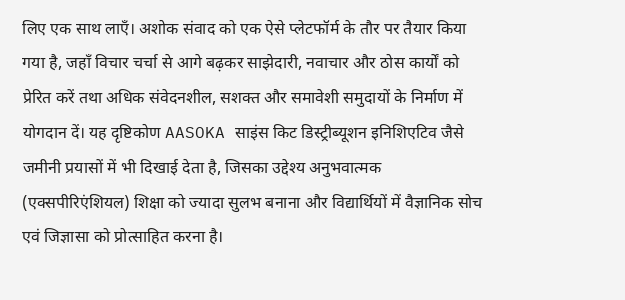लिए एक साथ लाएँ। अशोक संवाद को एक ऐसे प्लेटफॉर्म के तौर पर तैयार किया गया है, जहाँ विचार चर्चा से आगे बढ़कर साझेदारी, नवाचार और ठोस कार्यों को प्रेरित करें तथा अधिक संवेदनशील, सशक्त और समावेशी समुदायों के निर्माण में योगदान दें। यह दृष्टिकोण AASOKA साइंस किट डिस्ट्रीब्यूशन इनिशिएटिव जैसे जमीनी प्रयासों में भी दिखाई देता है, जिसका उद्देश्य अनुभवात्मक (एक्सपीरिएंशियल) शिक्षा को ज्यादा सुलभ बनाना और विद्यार्थियों में वैज्ञानिक सोच एवं जिज्ञासा को प्रोत्साहित करना है।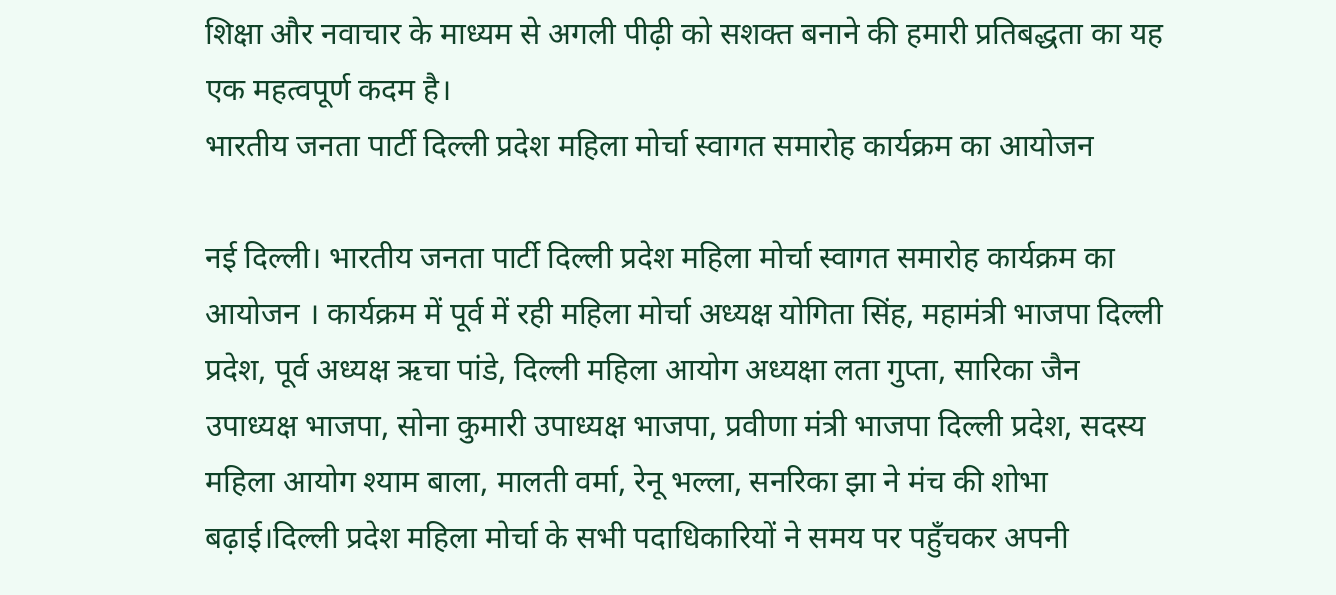शिक्षा और नवाचार के माध्यम से अगली पीढ़ी को सशक्त बनाने की हमारी प्रतिबद्धता का यह एक महत्वपूर्ण कदम है।
भारतीय जनता पार्टी दिल्ली प्रदेश महिला मोर्चा स्वागत समारोह कार्यक्रम का आयोजन

नई दिल्ली। भारतीय जनता पार्टी दिल्ली प्रदेश महिला मोर्चा स्वागत समारोह कार्यक्रम का आयोजन । कार्यक्रम में पूर्व में रही महिला मोर्चा अध्यक्ष योगिता सिंह, महामंत्री भाजपा दिल्ली प्रदेश, पूर्व अध्यक्ष ऋचा पांडे, दिल्ली महिला आयोग अध्यक्षा लता गुप्ता, सारिका जैन उपाध्यक्ष भाजपा, सोना कुमारी उपाध्यक्ष भाजपा, प्रवीणा मंत्री भाजपा दिल्ली प्रदेश, सदस्य महिला आयोग श्याम बाला, मालती वर्मा, रेनू भल्ला, सनरिका झा ने मंच की शोभा बढ़ाई।दिल्ली प्रदेश महिला मोर्चा के सभी पदाधिकारियों ने समय पर पहुँचकर अपनी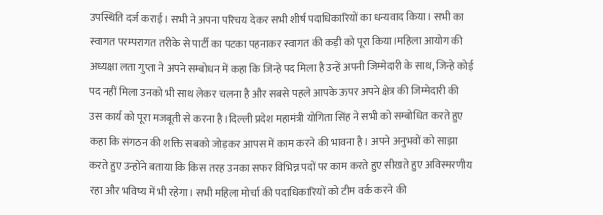उपस्थिति दर्ज कराई। सभी ने अपना परिचय देकर सभी शीर्ष पदाधिकारियों का धन्यवाद किया। सभी का स्वागत परम्परागत तरीके से पार्टी का पटका पहनाकर स्वागत की कड़ी को पूरा किया।महिला आयोग की अध्यक्षा लता गुप्ता ने अपने सम्बोधन में कहा कि जिन्हे पद मिला है उन्हें अपनी जिम्मेदारी के साथ, जिन्हे कोई पद नहीं मिला उनको भी साथ लेकर चलना है और सबसे पहले आपके ऊपर अपने क्षेत्र की जिम्मेदारी की उस कार्य को पूरा मजबूती से करना है।दिल्ली प्रदेश महामंत्री योगिता सिंह ने सभी को सम्बोधित करते हुए कहा कि संगठन की शक्ति सबको जोड़कर आपस में काम करने की भावना है। अपने अनुभवों को साझा करते हुए उन्होंने बताया कि किस तरह उनका सफर विभिन्न पदों पर काम करते हुए सीखते हुए अविस्मरणीय रहा और भविष्य में भी रहेगा। सभी महिला मोर्चा की पदाधिकारियों को टीम वर्क करने की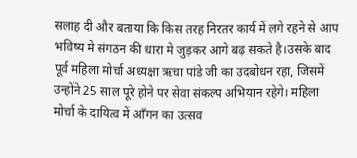सलाह दी और बताया कि किस तरह निरतर कार्य में लगे रहने से आप भविष्य मे संगठन की धारा मे जुड़कर आगे बढ़ सकते है।उसके बाद पूर्व महिला मोर्चा अध्यक्षा ऋचा पांडे जी का उदबोधन रहा, जिसमें उन्होंने 25 साल पूरे होने पर सेवा संकल्प अभियान रहेगे। महिला मोर्चा के दायित्व में आँगन का उत्सव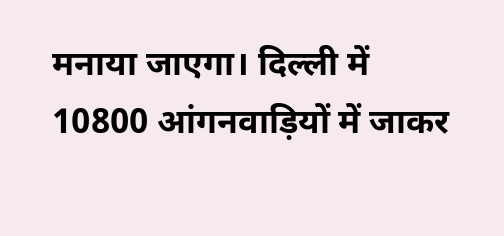मनाया जाएगा। दिल्ली में 10800 आंगनवाड़ियों में जाकर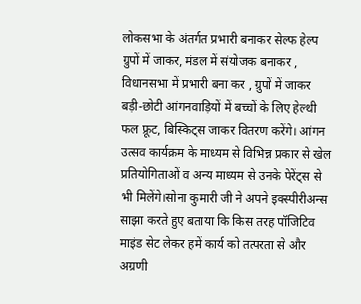लोकसभा के अंतर्गत प्रभारी बनाकर सेल्फ हेल्प ग्रुपों में जाकर, मंडल में संयोजक बनाकर , विधानसभा में प्रभारी बना कर , ग्रुपों में जाकर बड़ी-छोटी आंगनवाड़ियों में बच्चों के लिए हेल्थी फल फ्रूट, बिस्किट्स जाकर वितरण करेंगे। आंगन उत्सव कार्यक्रम के माध्यम से विभिन्न प्रकार से खेल प्रतियोगिताओं व अन्य माध्यम से उनके पेरेंट्स से भी मिलेंगे।सोना कुमारी जी ने अपने इक्स्पीरीअन्स साझा करते हुए बताया कि किस तरह पॉजिटिव माइंड सेट लेकर हमें कार्य को तत्परता से और अग्रणी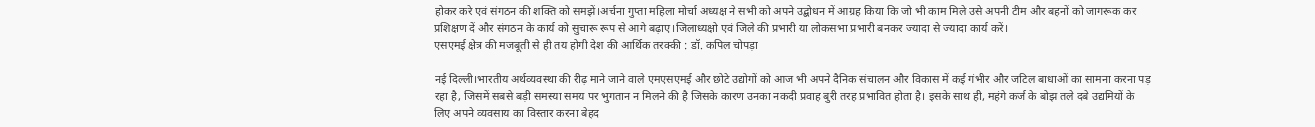होकर करे एवं संगठन की शक्ति को समझें।अर्चना गुप्ता महिला मोर्चा अध्यक्ष ने सभी को अपने उद्बोधन में आग्रह किया कि जो भी काम मिले उसे अपनी टीम और बहनों को जागरूक कर प्रशिक्षण दें और संगठन के कार्य को सुचारू रूप से आगे बढ़ाए।जिलाध्यक्षो एवं जिले की प्रभारी या लोकसभा प्रभारी बनकर ज्यादा से ज्यादा कार्य करें।
एसएमई क्षेत्र की मजबूती से ही तय होगी देश की आर्थिक तरक्की : डॉ. कपिल चोपड़ा

नई दिल्ली।भारतीय अर्थव्यवस्था की रीढ़ माने जाने वाले एमएसएमई और छोटे उद्योगों को आज भी अपने दैनिक संचालन और विकास में कई गंभीर और जटिल बाधाओं का सामना करना पड़ रहा है, जिसमें सबसे बड़ी समस्या समय पर भुगतान न मिलने की है जिसके कारण उनका नकदी प्रवाह बुरी तरह प्रभावित होता है। इसके साथ ही, महंगे कर्ज के बोझ तले दबे उद्यमियों के लिए अपने व्यवसाय का विस्तार करना बेहद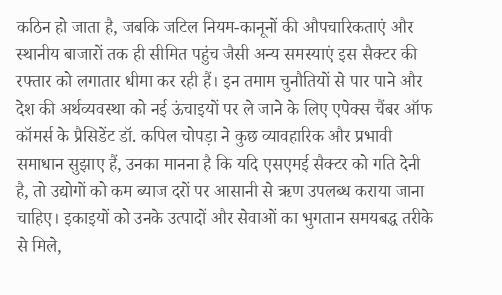कठिन हो जाता है, जबकि जटिल नियम-कानूनों की औपचारिकताएं और स्थानीय बाजारों तक ही सीमित पहुंच जैसी अन्य समस्याएं इस सैक्टर की रफ्तार को लगातार धीमा कर रही हैं। इन तमाम चुनौतियों से पार पाने और देश की अर्थव्यवस्था को नई ऊंचाइयों पर ले जाने के लिए एपेक्स चैंबर ऑफ कॉमर्स के प्रैसिडेंट डॉ. कपिल चोपड़ा ने कुछ व्यावहारिक और प्रभावी समाधान सुझाए हैं, उनका मानना है कि यदि एसएमई सैक्टर को गति देनी है, तो उद्योगों को कम ब्याज दरों पर आसानी से ऋण उपलब्ध कराया जाना चाहिए। इकाइयों को उनके उत्पादों और सेवाओं का भुगतान समयबद्ध तरीके से मिले,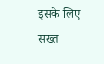इसके लिए सख्त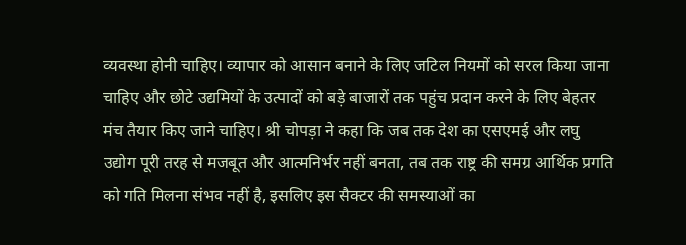व्यवस्था होनी चाहिए। व्यापार को आसान बनाने के लिए जटिल नियमों को सरल किया जाना चाहिए और छोटे उद्यमियों के उत्पादों को बड़े बाजारों तक पहुंच प्रदान करने के लिए बेहतर मंच तैयार किए जाने चाहिए। श्री चोपड़ा ने कहा कि जब तक देश का एसएमई और लघु उद्योग पूरी तरह से मजबूत और आत्मनिर्भर नहीं बनता, तब तक राष्ट्र की समग्र आर्थिक प्रगति को गति मिलना संभव नहीं है, इसलिए इस सैक्टर की समस्याओं का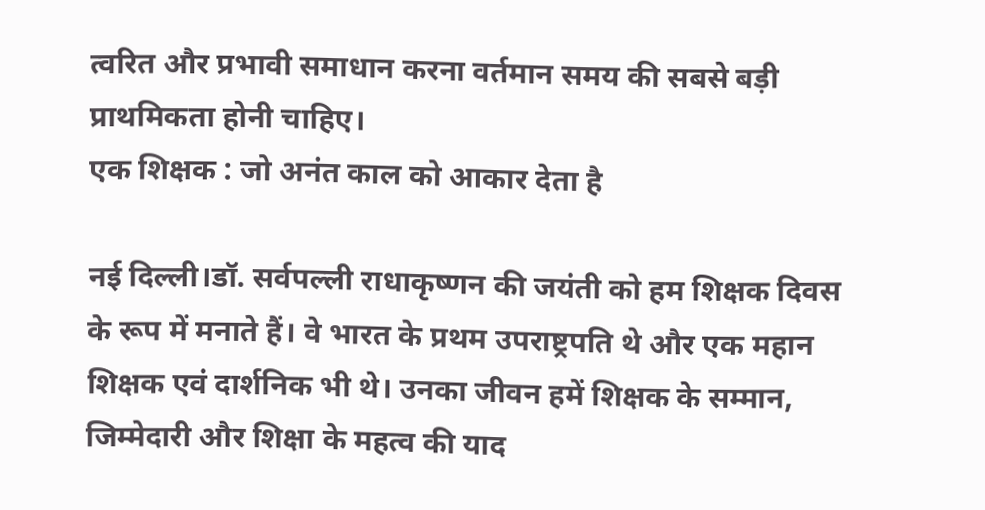त्वरित और प्रभावी समाधान करना वर्तमान समय की सबसे बड़ी प्राथमिकता होनी चाहिए।
एक शिक्षक : जो अनंत काल को आकार देता है

नई दिल्ली।डॉ. सर्वपल्ली राधाकृष्णन की जयंती को हम शिक्षक दिवस के रूप में मनाते हैं। वे भारत के प्रथम उपराष्ट्रपति थे और एक महान शिक्षक एवं दार्शनिक भी थे। उनका जीवन हमें शिक्षक के सम्मान, जिम्मेदारी और शिक्षा के महत्व की याद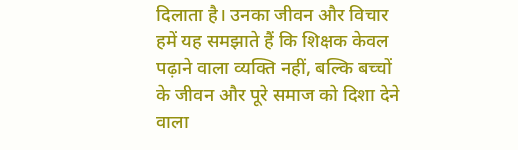दिलाता है। उनका जीवन और विचार हमें यह समझाते हैं कि शिक्षक केवल पढ़ाने वाला व्यक्ति नहीं, बल्कि बच्चों के जीवन और पूरे समाज को दिशा देने वाला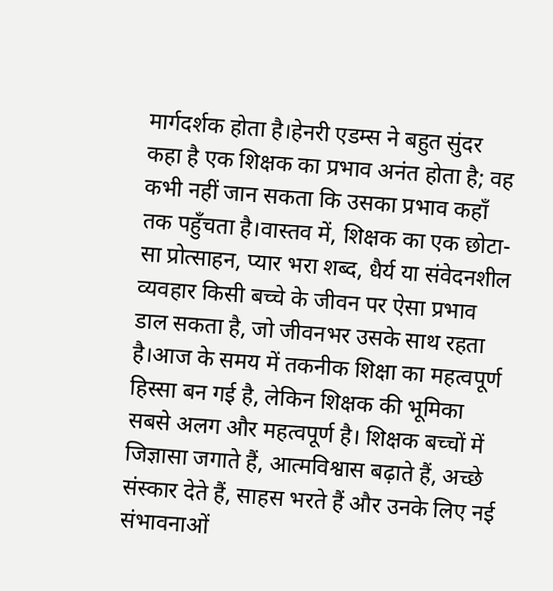मार्गदर्शक होता है।हेनरी एडम्स ने बहुत सुंदर कहा है एक शिक्षक का प्रभाव अनंत होता है; वह कभी नहीं जान सकता कि उसका प्रभाव कहाँ तक पहुँचता है।वास्तव में, शिक्षक का एक छोटा-सा प्रोत्साहन, प्यार भरा शब्द, धैर्य या संवेदनशील व्यवहार किसी बच्चे के जीवन पर ऐसा प्रभाव डाल सकता है, जो जीवनभर उसके साथ रहता है।आज के समय में तकनीक शिक्षा का महत्वपूर्ण हिस्सा बन गई है, लेकिन शिक्षक की भूमिका सबसे अलग और महत्वपूर्ण है। शिक्षक बच्चों में जिज्ञासा जगाते हैं, आत्मविश्वास बढ़ाते हैं, अच्छे संस्कार देते हैं, साहस भरते हैं और उनके लिए नई संभावनाओं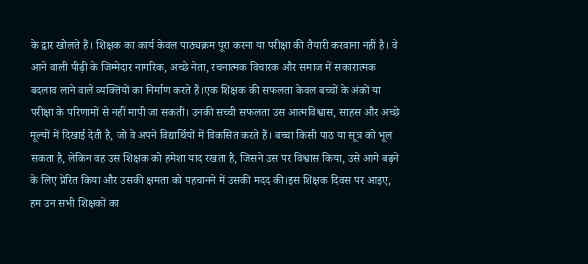के द्वार खोलते हैं। शिक्षक का कार्य केवल पाठ्यक्रम पूरा करना या परीक्षा की तैयारी करवाना नहीं है। वे आने वाली पीढ़ी के जिम्मेदार नागरिक, अच्छे नेता, रचनात्मक विचारक और समाज में सकारात्मक बदलाव लाने वाले व्यक्तियों का निर्माण करते हैं।एक शिक्षक की सफलता केवल बच्चों के अंकों या परीक्षा के परिणामों से नहीं मापी जा सकती। उनकी सच्ची सफलता उस आत्मविश्वास, साहस और अच्छे मूल्यों में दिखाई देती है, जो वे अपने विद्यार्थियों में विकसित करते हैं। बच्चा किसी पाठ या सूत्र को भूल सकता है, लेकिन वह उस शिक्षक को हमेशा याद रखता है, जिसने उस पर विश्वास किया, उसे आगे बढ़ने के लिए प्रेरित किया और उसकी क्षमता को पहचानने में उसकी मदद की।इस शिक्षक दिवस पर आइए, हम उन सभी शिक्षकों का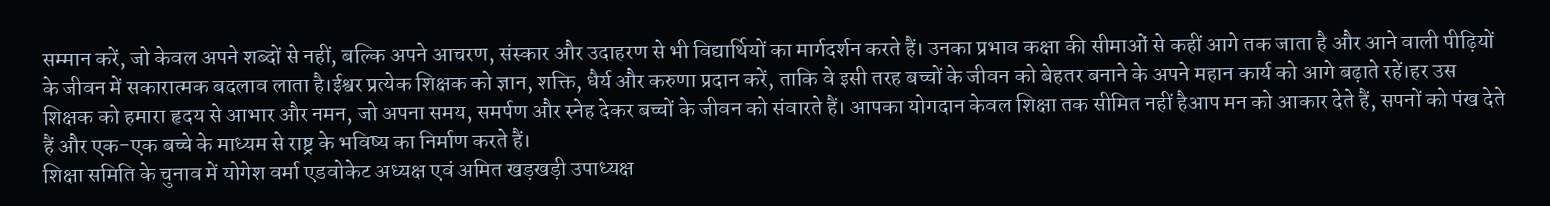सम्मान करें, जो केवल अपने शब्दों से नहीं, बल्कि अपने आचरण, संस्कार और उदाहरण से भी विद्यार्थियों का मार्गदर्शन करते हैं। उनका प्रभाव कक्षा की सीमाओं से कहीं आगे तक जाता है और आने वाली पीढ़ियों के जीवन में सकारात्मक बदलाव लाता है।ईश्वर प्रत्येक शिक्षक को ज्ञान, शक्ति, धैर्य और करुणा प्रदान करें, ताकि वे इसी तरह बच्चों के जीवन को बेहतर बनाने के अपने महान कार्य को आगे बढ़ाते रहें।हर उस शिक्षक को हमारा हृदय से आभार और नमन, जो अपना समय, समर्पण और स्नेह देकर बच्चों के जीवन को संवारते हैं। आपका योगदान केवल शिक्षा तक सीमित नहीं हैआप मन को आकार देते हैं, सपनों को पंख देते हैं और एक-एक बच्चे के माध्यम से राष्ट्र के भविष्य का निर्माण करते हैं।
शिक्षा समिति के चुनाव में योगेश वर्मा एडवोकेट अध्यक्ष एवं अमित खड़खड़ी उपाध्यक्ष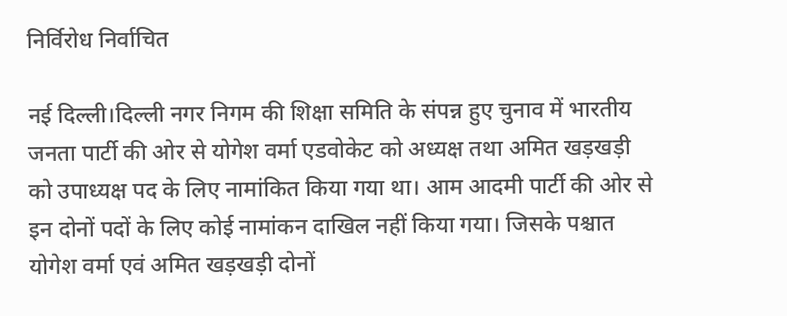निर्विरोध निर्वाचित

नई दिल्ली।दिल्ली नगर निगम की शिक्षा समिति के संपन्न हुए चुनाव में भारतीय जनता पार्टी की ओर से योगेश वर्मा एडवोकेट को अध्यक्ष तथा अमित खड़खड़ी को उपाध्यक्ष पद के लिए नामांकित किया गया था। आम आदमी पार्टी की ओर से इन दोनों पदों के लिए कोई नामांकन दाखिल नहीं किया गया। जिसके पश्चात योगेश वर्मा एवं अमित खड़खड़ी दोनों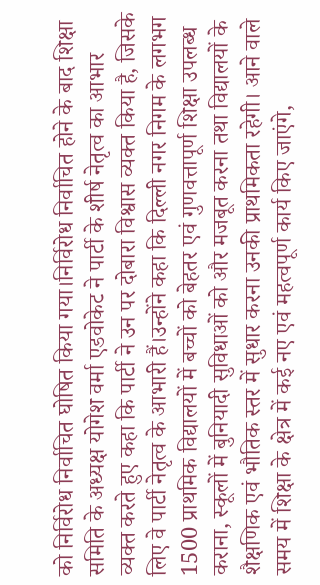को निर्विरोध निर्वाचित घोषित किया गया।निर्विरोध निर्वाचित होने के बाद शिक्षा समिति के अध्यक्ष योगेश वर्मा एडवोकेट ने पार्टी के शीर्ष नेतृत्व का आभार व्यक्त करते हुए कहा कि पार्टी ने उन पर दोबारा विश्वास व्यक्त किया है, जिसके लिए वे पार्टी नेतृत्व के आभारी हैं।उन्होंने कहा कि दिल्ली नगर निगम के लगभग 1500 प्राथमिक विद्यालयों में बच्चों को बेहतर एवं गुणवत्तापूर्ण शिक्षा उपलब्ध कराना, स्कूलों में बुनियादी सुविधाओं को और मजबूत करना तथा विद्यालयों के शैक्षणिक एवं भौतिक स्तर में सुधार करना उनकी प्राथमिकता रहेगी। आने वाले समय में शिक्षा के क्षेत्र में कई नए एवं महत्वपूर्ण कार्य किए जाएंगे,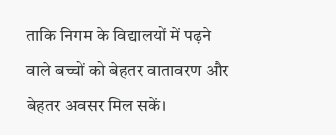ताकि निगम के विद्यालयों में पढ़ने वाले बच्चों को बेहतर वातावरण और बेहतर अवसर मिल सकें।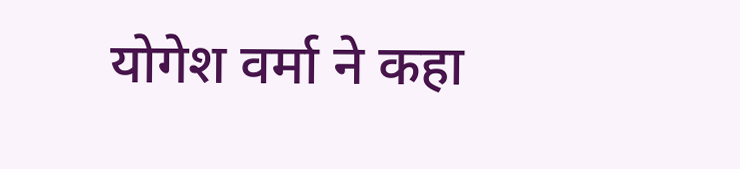योगेश वर्मा ने कहा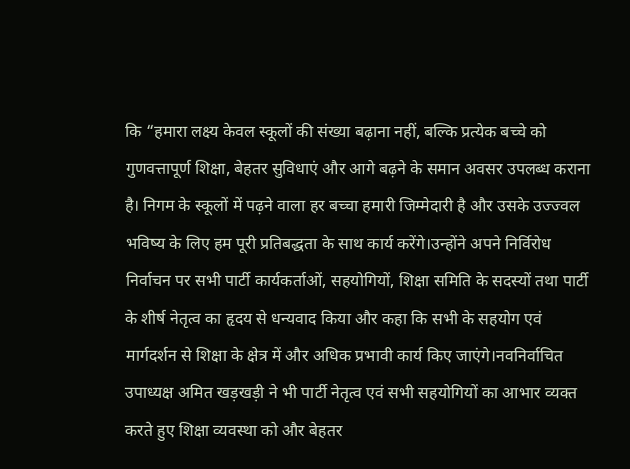कि “हमारा लक्ष्य केवल स्कूलों की संख्या बढ़ाना नहीं, बल्कि प्रत्येक बच्चे को गुणवत्तापूर्ण शिक्षा, बेहतर सुविधाएं और आगे बढ़ने के समान अवसर उपलब्ध कराना है। निगम के स्कूलों में पढ़ने वाला हर बच्चा हमारी जिम्मेदारी है और उसके उज्ज्वल भविष्य के लिए हम पूरी प्रतिबद्धता के साथ कार्य करेंगे।उन्होंने अपने निर्विरोध निर्वाचन पर सभी पार्टी कार्यकर्ताओं, सहयोगियों, शिक्षा समिति के सदस्यों तथा पार्टी के शीर्ष नेतृत्व का हृदय से धन्यवाद किया और कहा कि सभी के सहयोग एवं मार्गदर्शन से शिक्षा के क्षेत्र में और अधिक प्रभावी कार्य किए जाएंगे।नवनिर्वाचित उपाध्यक्ष अमित खड़खड़ी ने भी पार्टी नेतृत्व एवं सभी सहयोगियों का आभार व्यक्त करते हुए शिक्षा व्यवस्था को और बेहतर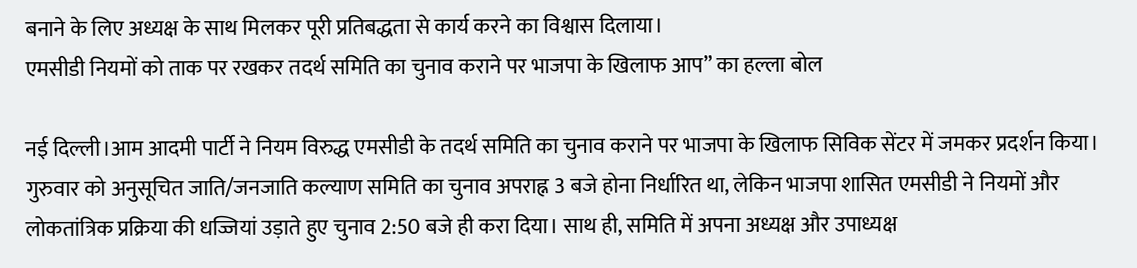बनाने के लिए अध्यक्ष के साथ मिलकर पूरी प्रतिबद्धता से कार्य करने का विश्वास दिलाया।
एमसीडी नियमों को ताक पर रखकर तदर्थ समिति का चुनाव कराने पर भाजपा के खिलाफ आप” का हल्ला बोल

नई दिल्ली।आम आदमी पार्टी ने नियम विरुद्ध एमसीडी के तदर्थ समिति का चुनाव कराने पर भाजपा के खिलाफ सिविक सेंटर में जमकर प्रदर्शन किया। गुरुवार को अनुसूचित जाति/जनजाति कल्याण समिति का चुनाव अपराह्न 3 बजे होना निर्धारित था, लेकिन भाजपा शासित एमसीडी ने नियमों और लोकतांत्रिक प्रक्रिया की धज्जियां उड़ाते हुए चुनाव 2:50 बजे ही करा दिया। साथ ही, समिति में अपना अध्यक्ष और उपाध्यक्ष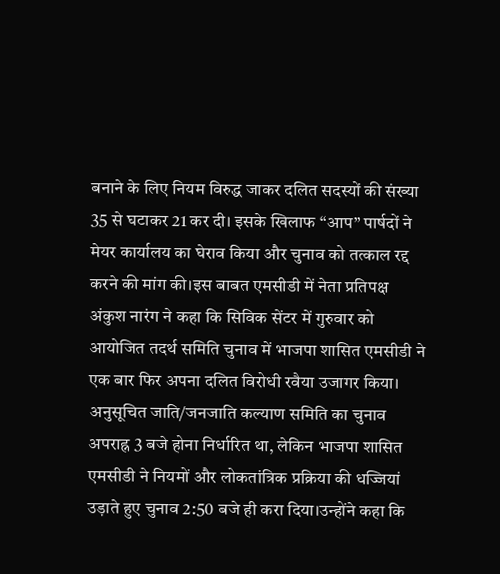बनाने के लिए नियम विरुद्ध जाकर दलित सदस्यों की संख्या 35 से घटाकर 21 कर दी। इसके खिलाफ “आप” पार्षदों ने मेयर कार्यालय का घेराव किया और चुनाव को तत्काल रद्द करने की मांग की।इस बाबत एमसीडी में नेता प्रतिपक्ष अंकुश नारंग ने कहा कि सिविक सेंटर में गुरुवार को आयोजित तदर्थ समिति चुनाव में भाजपा शासित एमसीडी ने एक बार फिर अपना दलित विरोधी रवैया उजागर किया। अनुसूचित जाति/जनजाति कल्याण समिति का चुनाव अपराह्न 3 बजे होना निर्धारित था, लेकिन भाजपा शासित एमसीडी ने नियमों और लोकतांत्रिक प्रक्रिया की धज्जियां उड़ाते हुए चुनाव 2:50 बजे ही करा दिया।उन्होंने कहा कि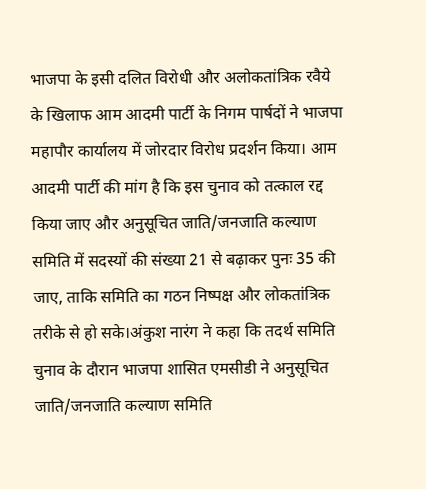भाजपा के इसी दलित विरोधी और अलोकतांत्रिक रवैये के खिलाफ आम आदमी पार्टी के निगम पार्षदों ने भाजपा महापौर कार्यालय में जोरदार विरोध प्रदर्शन किया। आम आदमी पार्टी की मांग है कि इस चुनाव को तत्काल रद्द किया जाए और अनुसूचित जाति/जनजाति कल्याण समिति में सदस्यों की संख्या 21 से बढ़ाकर पुनः 35 की जाए, ताकि समिति का गठन निष्पक्ष और लोकतांत्रिक तरीके से हो सके।अंकुश नारंग ने कहा कि तदर्थ समिति चुनाव के दौरान भाजपा शासित एमसीडी ने अनुसूचित जाति/जनजाति कल्याण समिति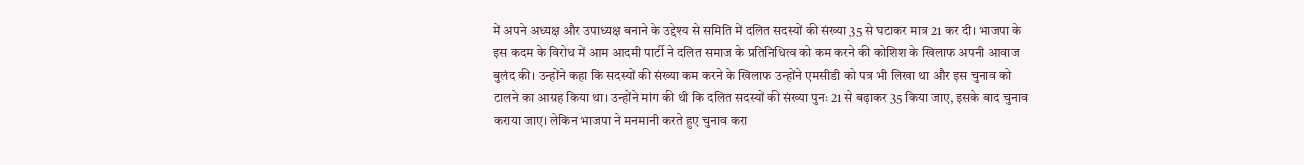में अपने अध्यक्ष और उपाध्यक्ष बनाने के उद्देश्य से समिति में दलित सदस्यों की संख्या 35 से घटाकर मात्र 21 कर दी। भाजपा के इस कदम के विरोध में आम आदमी पार्टी ने दलित समाज के प्रतिनिधित्व को कम करने की कोशिश के खिलाफ अपनी आवाज बुलंद की। उन्होंने कहा कि सदस्यों की संख्या कम करने के खिलाफ उन्होंने एमसीडी को पत्र भी लिखा था और इस चुनाव को टालने का आग्रह किया था। उन्होंने मांग की थी कि दलित सदस्यों की संख्या पुनः 21 से बढ़ाकर 35 किया जाए, इसके बाद चुनाव कराया जाए। लेकिन भाजपा ने मनमानी करते हुए चुनाव करा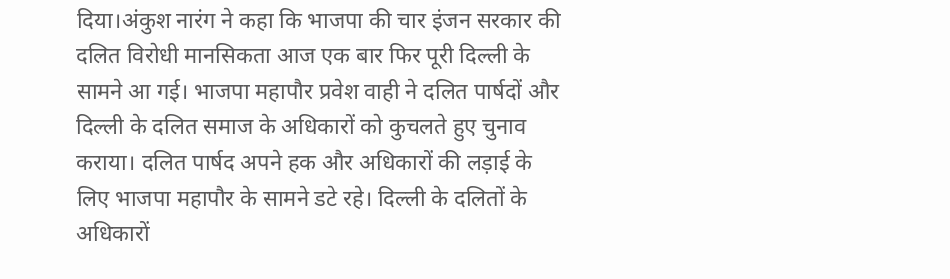दिया।अंकुश नारंग ने कहा कि भाजपा की चार इंजन सरकार की दलित विरोधी मानसिकता आज एक बार फिर पूरी दिल्ली के सामने आ गई। भाजपा महापौर प्रवेश वाही ने दलित पार्षदों और दिल्ली के दलित समाज के अधिकारों को कुचलते हुए चुनाव कराया। दलित पार्षद अपने हक और अधिकारों की लड़ाई के लिए भाजपा महापौर के सामने डटे रहे। दिल्ली के दलितों के अधिकारों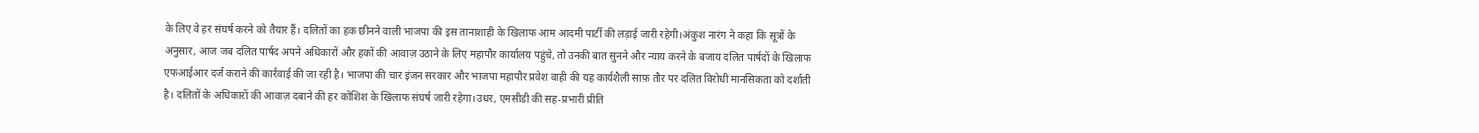के लिए वे हर संघर्ष करने को तैयार हैं। दलितों का हक छीनने वाली भाजपा की इस तानाशाही के खिलाफ आम आदमी पार्टी की लड़ाई जारी रहेगी।अंकुश नारंग ने कहा कि सूत्रों के अनुसार, आज जब दलित पार्षद अपने अधिकारों और हकों की आवाज़ उठाने के लिए महापौर कार्यालय पहुंचे, तो उनकी बात सुनने और न्याय करने के बजाय दलित पार्षदों के खिलाफ एफआईआर दर्ज कराने की कार्रवाई की जा रही है। भाजपा की चार इंजन सरकार और भाजपा महापौर प्रवेश वाही की यह कार्यशैली साफ़ तौर पर दलित विरोधी मानसिकता को दर्शाती है। दलितों के अधिकारों की आवाज़ दबाने की हर कोशिश के खिलाफ संघर्ष जारी रहेगा।उधर, एमसीडी की सह-प्रभारी प्रीति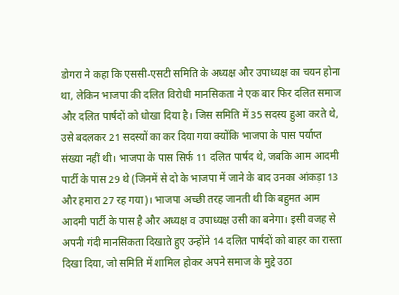डोगरा ने कहा कि एससी-एसटी समिति के अध्यक्ष और उपाध्यक्ष का चयन होना था, लेकिन भाजपा की दलित विरोधी मानसिकता ने एक बार फिर दलित समाज और दलित पार्षदों को धोखा दिया है। जिस समिति में 35 सदस्य हुआ करते थे, उसे बदलकर 21 सदस्यों का कर दिया गया क्योंकि भाजपा के पास पर्याप्त संख्या नहीं थी। भाजपा के पास सिर्फ 11 दलित पार्षद थे, जबकि आम आदमी पार्टी के पास 29 थे (जिनमें से दो के भाजपा में जाने के बाद उनका आंकड़ा 13 और हमारा 27 रह गया)। भाजपा अच्छी तरह जानती थी कि बहुमत आम आदमी पार्टी के पास है और अध्यक्ष व उपाध्यक्ष उसी का बनेगा। इसी वजह से अपनी गंदी मानसिकता दिखाते हुए उन्होंने 14 दलित पार्षदों को बाहर का रास्ता दिखा दिया, जो समिति में शामिल होकर अपने समाज के मुद्दे उठा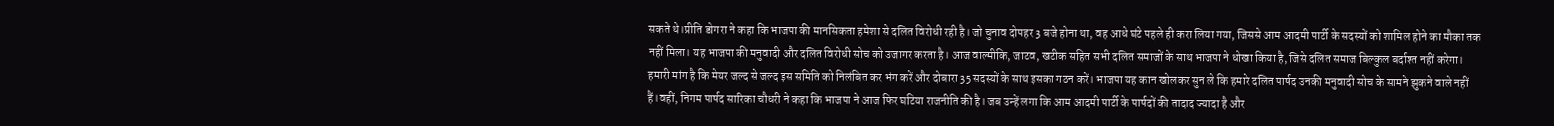सकते थे।प्रीति डोगरा ने कहा कि भाजपा की मानसिकता हमेशा से दलित विरोधी रही है। जो चुनाव दोपहर 3 बजे होना था, वह आधे घंटे पहले ही करा लिया गया, जिससे आम आदमी पार्टी के सदस्यों को शामिल होने का मौका तक नहीं मिला। यह भाजपा की मनुवादी और दलित विरोधी सोच को उजागर करता है। आज वाल्मीकि, जाटव, खटीक सहित सभी दलित समाजों के साथ भाजपा ने धोखा किया है, जिसे दलित समाज बिल्कुल बर्दाश्त नहीं करेगा। हमारी मांग है कि मेयर जल्द से जल्द इस समिति को निलंबित कर भंग करें और दोबारा 35 सदस्यों के साथ इसका गठन करें। भाजपा यह कान खोलकर सुन ले कि हमारे दलित पार्षद उनकी मनुवादी सोच के सामने झुकने वाले नहीं हैं।वहीं, निगम पार्षद सारिका चौधरी ने कहा कि भाजपा ने आज फिर घटिया राजनीति की है। जब उन्हें लगा कि आम आदमी पार्टी के पार्षदों की तादाद ज्यादा है और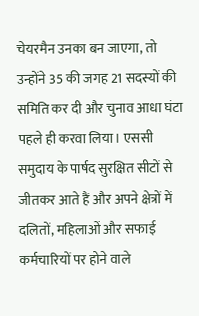चेयरमैन उनका बन जाएगा, तो उन्होंने 35 की जगह 21 सदस्यों की समिति कर दी और चुनाव आधा घंटा पहले ही करवा लिया। एससी समुदाय के पार्षद सुरक्षित सीटों से जीतकर आते हैं और अपने क्षेत्रों में दलितों, महिलाओं और सफाई कर्मचारियों पर होने वाले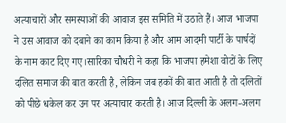अत्याचारों और समस्याओं की आवाज इस समिति में उठाते हैं। आज भाजपा ने उस आवाज को दबाने का काम किया है और आम आदमी पार्टी के पार्षदों के नाम काट दिए गए।सारिका चौधरी ने कहा कि भाजपा हमेशा वोटों के लिए दलित समाज की बात करती है, लेकिन जब हकों की बात आती है तो दलितों को पीछे धकेल कर उन पर अत्याचार करती है। आज दिल्ली के अलग-अलग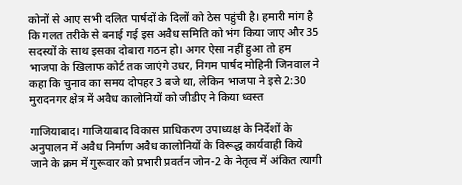कोनों से आए सभी दलित पार्षदों के दिलों को ठेस पहुंची है। हमारी मांग है कि गलत तरीके से बनाई गई इस अवैध समिति को भंग किया जाए और 35 सदस्यों के साथ इसका दोबारा गठन हो। अगर ऐसा नहीं हुआ तो हम भाजपा के खिलाफ कोर्ट तक जाएंगे उधर, निगम पार्षद मोहिनी जिनवाल ने कहा कि चुनाव का समय दोपहर 3 बजे था, लेकिन भाजपा ने इसे 2:30
मुरादनगर क्षेत्र में अवैध कालोनियों को जीडीए ने किया ध्वस्त

गाजियाबाद। गाजियाबाद विकास प्राधिकरण उपाध्यक्ष के निर्देशों के अनुपालन में अवैध निर्माण अवैध कालोनियों के विरूद्ध कार्यवाही किये जाने के क्रम में गुरूवार को प्रभारी प्रवर्तन जोन-2 के नेतृत्व में अंकित त्यागी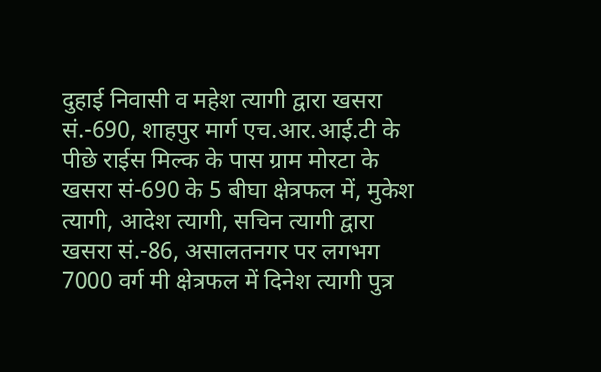दुहाई निवासी व महेश त्यागी द्वारा खसरा सं.-690, शाहपुर मार्ग एच.आर.आई.टी के पीछे राईस मिल्क के पास ग्राम मोरटा के खसरा सं-690 के 5 बीघा क्षेत्रफल में, मुकेश त्यागी, आदेश त्यागी, सचिन त्यागी द्वारा खसरा सं.-86, असालतनगर पर लगभग 7000 वर्ग मी क्षेत्रफल में दिनेश त्यागी पुत्र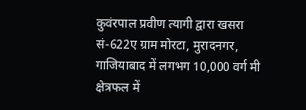कुवंरपाल प्रवीण त्यागी द्वारा खसरा सं-622ए ग्राम मोरटा, मुरादनगर, गाजियाबाद में लगभग 10,000 वर्ग मी क्षेत्रफल में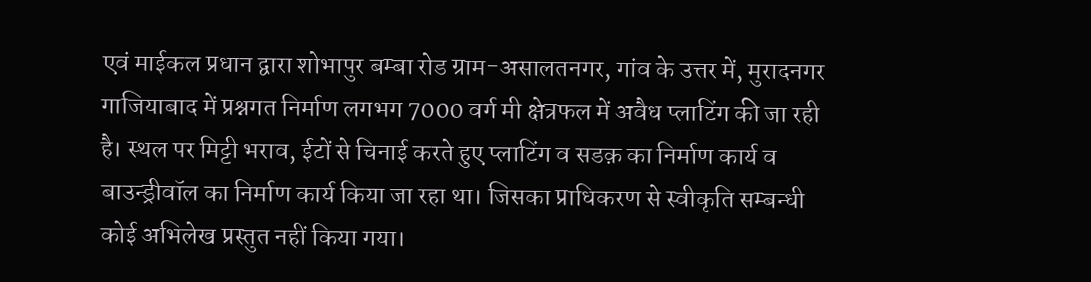एवं माईकल प्रधान द्वारा शोभापुर बम्बा रोड ग्राम-असालतनगर, गांव के उत्तर में, मुरादनगर गाजियाबाद में प्रश्नगत निर्माण लगभग 7000 वर्ग मी क्षेत्रफल में अवैध प्लाटिंग की जा रही है। स्थल पर मिट्टी भराव, ईटों से चिनाई करते हुए प्लाटिंग व सडक़ का निर्माण कार्य व बाउन्ड्रीवॉल का निर्माण कार्य किया जा रहा था। जिसका प्राधिकरण से स्वीकृति सम्बन्धी कोई अभिलेख प्रस्तुत नहीं किया गया।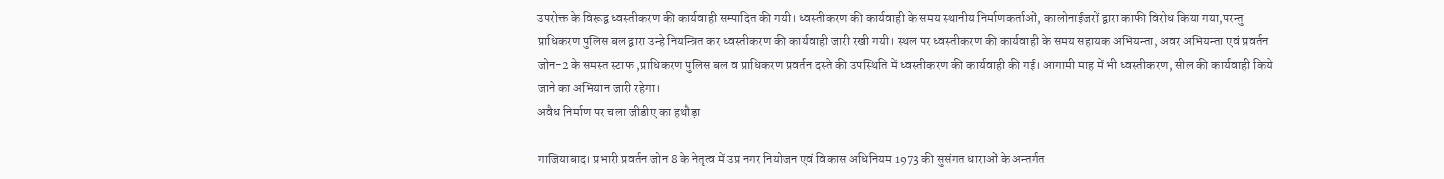उपरोक्त के विरूद्व ध्वस्तीकरण की कार्यवाही सम्पादित की गयी। ध्वस्तीकरण की कार्यवाही के समय स्थानीय निर्माणकर्ताओं, कालोनाईजरों द्वारा काफी विरोध किया गया,परन्तु प्राधिकरण पुलिस बल द्वारा उन्हे नियन्त्रित कर ध्वस्तीकरण की कार्यवाही जारी रखी गयी। स्थल पर ध्वस्तीकरण की कार्यवाही के समय सहायक अभियन्ता, अवर अभियन्ता एवं प्रवर्तन जोन-2 के समस्त स्टाफ ,प्राधिकरण पुलिस बल व प्राधिकरण प्रवर्तन दस्ते की उपस्थिति में ध्वस्तीकरण की कार्यवाही की गई। आगामी माह में भी ध्वस्तीकरण, सील की कार्यवाही किये जाने का अभियान जारी रहेगा।
अवैध निर्माण पर चला जीडीए का हथौड़ा

गाजियाबाद। प्रभारी प्रवर्तन जोन 8 के नेतृत्व में उप्र नगर नियोजन एवं विकास अधिनियम 1973 की सुसंगत धाराओं के अन्तर्गत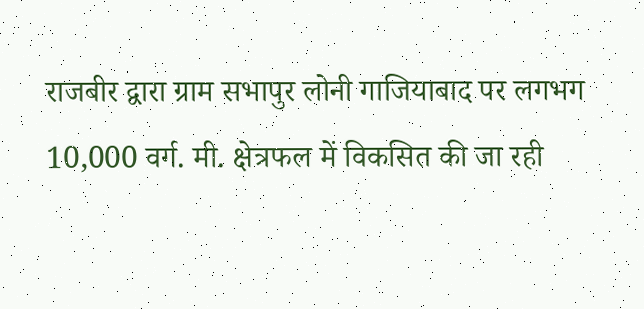राजबीर द्वारा ग्राम सभापुर लोनी गाजियाबाद पर लगभग 10,000 वर्ग. मी. क्षेत्रफल में विकसित की जा रही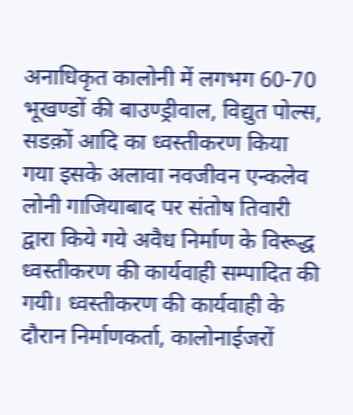अनाधिकृत कालोनी में लगभग 60-70 भूखण्डों की बाउण्ड्रीवाल, विद्युत पोल्स, सडक़ों आदि का ध्वस्तीकरण किया गया इसके अलावा नवजीवन एन्कलेव लोनी गाजियाबाद पर संतोष तिवारी द्वारा किये गये अवैध निर्माण के विरूद्ध ध्वस्तीकरण की कार्यवाही सम्पादित की गयी। ध्वस्तीकरण की कार्यवाही के दौरान निर्माणकर्ता, कालोनाईजरों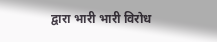द्वारा भारी भारी विरोध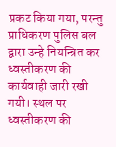प्रकट किया गया, परन्तु प्राधिकरण पुलिस बल द्वारा उन्हे नियन्त्रित कर ध्वस्तीकरण की कार्यवाही जारी रखी गयी। स्थल पर ध्वस्तीकरण की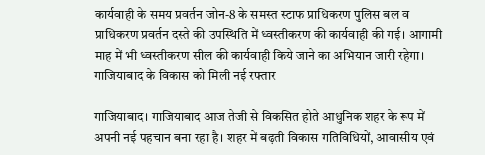कार्यवाही के समय प्रवर्तन जोन-8 के समस्त स्टाफ प्राधिकरण पुलिस बल व प्राधिकरण प्रवर्तन दस्ते की उपस्थिति में ध्वस्तीकरण की कार्यवाही की गई। आगामी माह में भी ध्वस्तीकरण सील की कार्यवाही किये जाने का अभियान जारी रहेगा।
गाजियाबाद के विकास को मिली नई रफ्तार

गाजियाबाद। गाजियाबाद आज तेजी से विकसित होते आधुनिक शहर के रूप में अपनी नई पहचान बना रहा है। शहर में बढ़ती विकास गतिविधियों, आवासीय एवं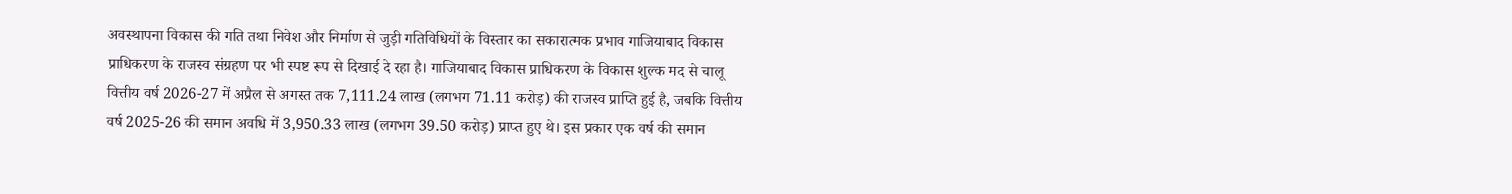अवस्थापना विकास की गति तथा निवेश और निर्माण से जुड़ी गतिविधियों के विस्तार का सकारात्मक प्रभाव गाजियाबाद विकास प्राधिकरण के राजस्व संग्रहण पर भी स्पष्ट रूप से दिखाई दे रहा है। गाजियाबाद विकास प्राधिकरण के विकास शुल्क मद से चालू वित्तीय वर्ष 2026-27 में अप्रैल से अगस्त तक 7,111.24 लाख (लगभग 71.11 करोड़) की राजस्व प्राप्ति हुई है, जबकि वित्तीय वर्ष 2025-26 की समान अवधि में 3,950.33 लाख (लगभग 39.50 करोड़) प्राप्त हुए थे। इस प्रकार एक वर्ष की समान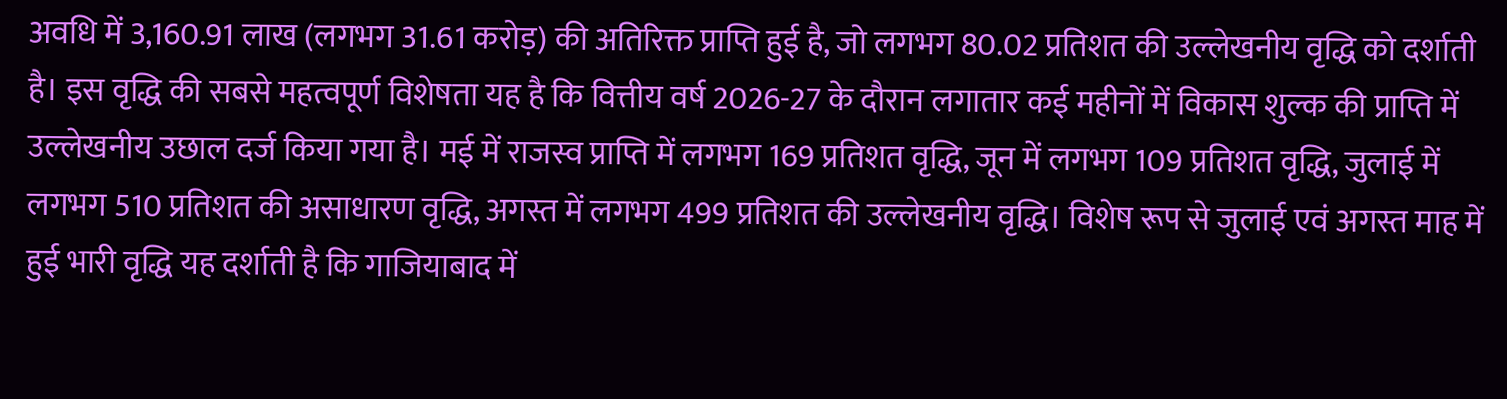अवधि में 3,160.91 लाख (लगभग 31.61 करोड़) की अतिरिक्त प्राप्ति हुई है, जो लगभग 80.02 प्रतिशत की उल्लेखनीय वृद्धि को दर्शाती है। इस वृद्धि की सबसे महत्वपूर्ण विशेषता यह है कि वित्तीय वर्ष 2026-27 के दौरान लगातार कई महीनों में विकास शुल्क की प्राप्ति में उल्लेखनीय उछाल दर्ज किया गया है। मई में राजस्व प्राप्ति में लगभग 169 प्रतिशत वृद्धि, जून में लगभग 109 प्रतिशत वृद्धि, जुलाई में लगभग 510 प्रतिशत की असाधारण वृद्धि, अगस्त में लगभग 499 प्रतिशत की उल्लेखनीय वृद्धि। विशेष रूप से जुलाई एवं अगस्त माह में हुई भारी वृद्धि यह दर्शाती है कि गाजियाबाद में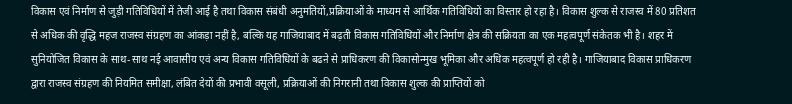विकास एवं निर्माण से जुड़ी गतिविधियों में तेजी आई है तथा विकास संबंधी अनुमतियों,प्रक्रियाओं के माध्यम से आर्थिक गतिविधियों का विस्तार हो रहा है। विकास शुल्क से राजस्व में 80 प्रतिशत से अधिक की वृद्धि महज राजस्व संग्रहण का आंकड़ा नहीं है, बल्कि यह गाजियाबाद में बढ़ती विकास गतिविधियों और निर्माण क्षेत्र की सक्रियता का एक महत्वपूर्ण संकेतक भी है। शहर में सुनियोजित विकास के साथ-साथ नई आवासीय एवं अन्य विकास गतिविधियों के बढऩे से प्राधिकरण की विकासोन्मुख भूमिका और अधिक महत्वपूर्ण हो रही है। गाजियाबाद विकास प्राधिकरण द्वारा राजस्व संग्रहण की नियमित समीक्षा, लंबित देयों की प्रभावी वसूली, प्रक्रियाओं की निगरानी तथा विकास शुल्क की प्राप्तियों को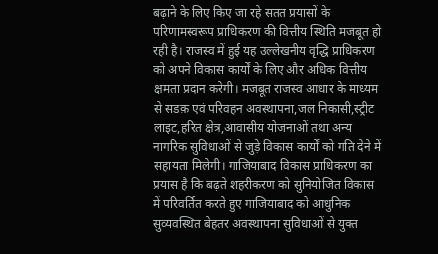बढ़ाने के लिए किए जा रहे सतत प्रयासों के परिणामस्वरूप प्राधिकरण की वित्तीय स्थिति मजबूत हो रही है। राजस्व में हुई यह उल्लेखनीय वृद्धि प्राधिकरण को अपने विकास कार्यों के लिए और अधिक वित्तीय क्षमता प्रदान करेगी। मजबूत राजस्व आधार के माध्यम से सडक़ एवं परिवहन अवस्थापना,जल निकासी,स्ट्रीट लाइट,हरित क्षेत्र,आवासीय योजनाओं तथा अन्य नागरिक सुविधाओं से जुड़े विकास कार्यों को गति देने में सहायता मिलेगी। गाजियाबाद विकास प्राधिकरण का प्रयास है कि बढ़ते शहरीकरण को सुनियोजित विकास में परिवर्तित करते हुए गाजियाबाद को आधुनिक सुव्यवस्थित बेहतर अवस्थापना सुविधाओं से युक्त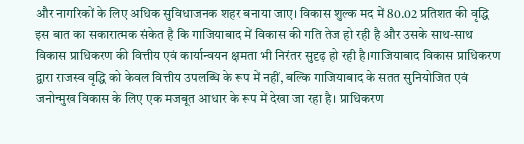और नागरिकों के लिए अधिक सुविधाजनक शहर बनाया जाए। विकास शुल्क मद में 80.02 प्रतिशत की वृद्धि इस बात का सकारात्मक संकेत है कि गाजियाबाद में विकास की गति तेज हो रही है और उसके साथ-साथ विकास प्राधिकरण की वित्तीय एवं कार्यान्वयन क्षमता भी निरंतर सुदृढ़ हो रही है।गाजियाबाद विकास प्राधिकरण द्वारा राजस्व वृद्धि को केवल वित्तीय उपलब्धि के रूप में नहीं, बल्कि गाजियाबाद के सतत सुनियोजित एवं जनोन्मुख विकास के लिए एक मजबूत आधार के रूप में देखा जा रहा है। प्राधिकरण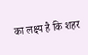का लक्ष्य है कि शहर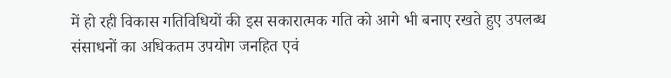में हो रही विकास गतिविधियों की इस सकारात्मक गति को आगे भी बनाए रखते हुए उपलब्ध संसाधनों का अधिकतम उपयोग जनहित एवं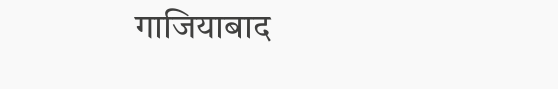गाजियाबाद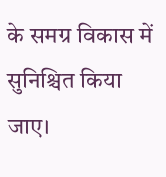के समग्र विकास में सुनिश्चित किया जाए।